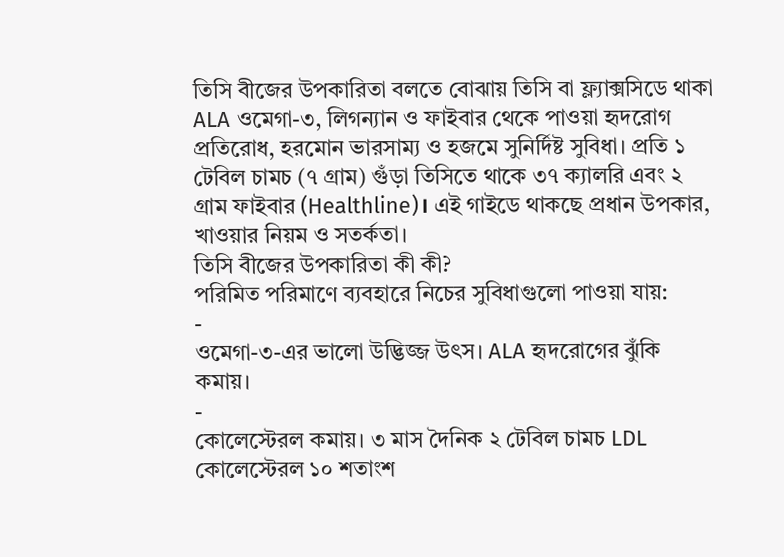তিসি বীজের উপকারিতা বলতে বোঝায় তিসি বা ফ্ল্যাক্সসিডে থাকা ALA ওমেগা-৩, লিগন্যান ও ফাইবার থেকে পাওয়া হৃদরোগ প্রতিরোধ, হরমোন ভারসাম্য ও হজমে সুনির্দিষ্ট সুবিধা। প্রতি ১ টেবিল চামচ (৭ গ্রাম) গুঁড়া তিসিতে থাকে ৩৭ ক্যালরি এবং ২ গ্রাম ফাইবার (Healthline)। এই গাইডে থাকছে প্রধান উপকার, খাওয়ার নিয়ম ও সতর্কতা।
তিসি বীজের উপকারিতা কী কী?
পরিমিত পরিমাণে ব্যবহারে নিচের সুবিধাগুলো পাওয়া যায়:
-
ওমেগা-৩-এর ভালো উদ্ভিজ্জ উৎস। ALA হৃদরোগের ঝুঁকি কমায়।
-
কোলেস্টেরল কমায়। ৩ মাস দৈনিক ২ টেবিল চামচ LDL কোলেস্টেরল ১০ শতাংশ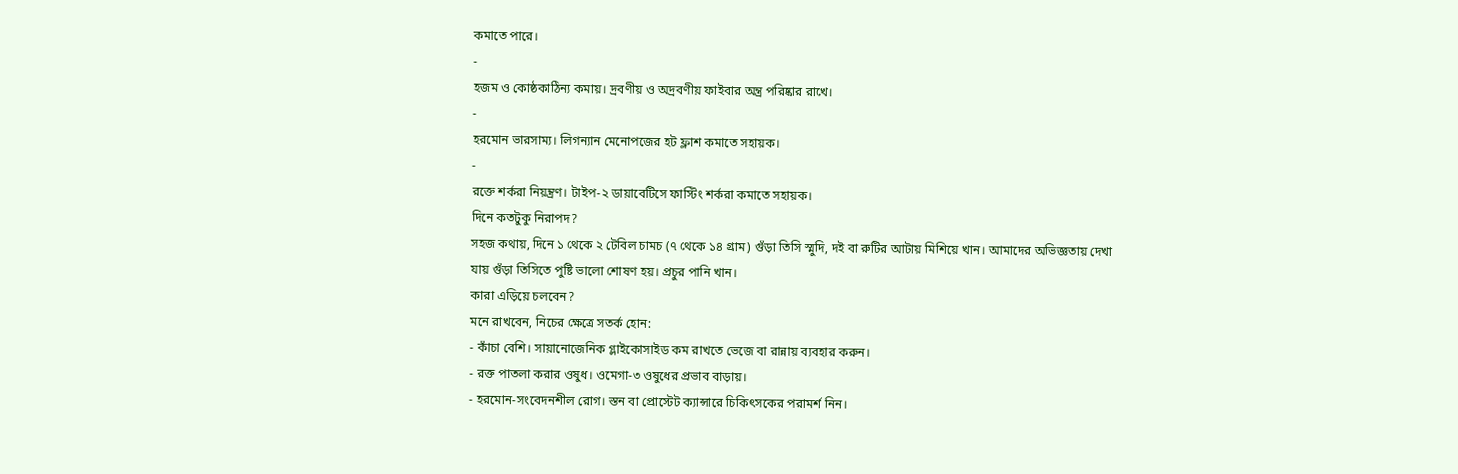কমাতে পারে।
-
হজম ও কোষ্ঠকাঠিন্য কমায়। দ্রবণীয় ও অদ্রবণীয় ফাইবার অন্ত্র পরিষ্কার রাখে।
-
হরমোন ভারসাম্য। লিগন্যান মেনোপজের হট ফ্লাশ কমাতে সহায়ক।
-
রক্তে শর্করা নিয়ন্ত্রণ। টাইপ-২ ডায়াবেটিসে ফাস্টিং শর্করা কমাতে সহায়ক।
দিনে কতটুকু নিরাপদ?
সহজ কথায়, দিনে ১ থেকে ২ টেবিল চামচ (৭ থেকে ১৪ গ্রাম) গুঁড়া তিসি স্মুদি, দই বা রুটির আটায় মিশিয়ে খান। আমাদের অভিজ্ঞতায় দেখা যায় গুঁড়া তিসিতে পুষ্টি ভালো শোষণ হয়। প্রচুর পানি খান।
কারা এড়িয়ে চলবেন?
মনে রাখবেন, নিচের ক্ষেত্রে সতর্ক হোন:
- কাঁচা বেশি। সায়ানোজেনিক গ্লাইকোসাইড কম রাখতে ভেজে বা রান্নায় ব্যবহার করুন।
- রক্ত পাতলা করার ওষুধ। ওমেগা-৩ ওষুধের প্রভাব বাড়ায়।
- হরমোন-সংবেদনশীল রোগ। স্তন বা প্রোস্টেট ক্যান্সারে চিকিৎসকের পরামর্শ নিন।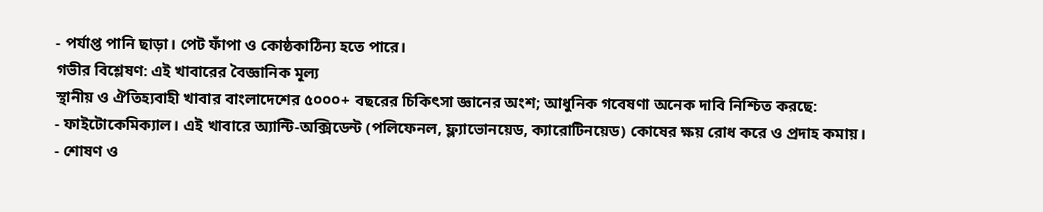- পর্যাপ্ত পানি ছাড়া। পেট ফাঁপা ও কোষ্ঠকাঠিন্য হতে পারে।
গভীর বিশ্লেষণ: এই খাবারের বৈজ্ঞানিক মূল্য
স্থানীয় ও ঐতিহ্যবাহী খাবার বাংলাদেশের ৫০০০+ বছরের চিকিৎসা জ্ঞানের অংশ; আধুনিক গবেষণা অনেক দাবি নিশ্চিত করছে:
- ফাইটোকেমিক্যাল। এই খাবারে অ্যান্টি-অক্সিডেন্ট (পলিফেনল, ফ্ল্যাভোনয়েড, ক্যারোটিনয়েড) কোষের ক্ষয় রোধ করে ও প্রদাহ কমায়।
- শোষণ ও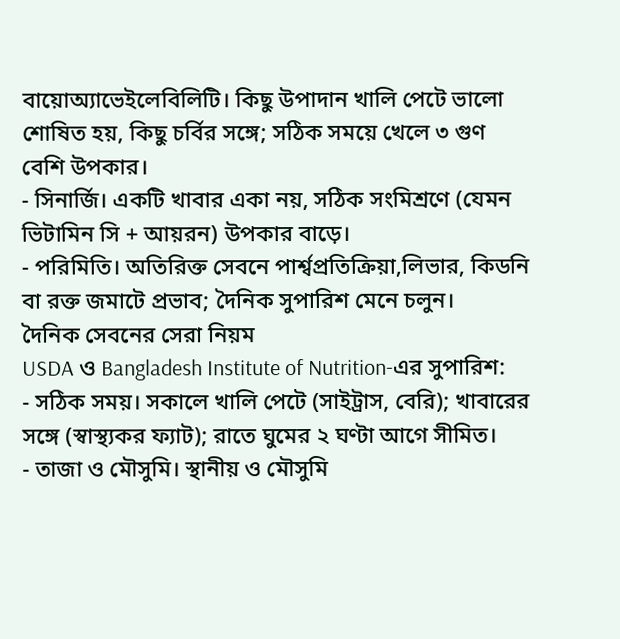বায়োঅ্যাভেইলেবিলিটি। কিছু উপাদান খালি পেটে ভালো শোষিত হয়, কিছু চর্বির সঙ্গে; সঠিক সময়ে খেলে ৩ গুণ বেশি উপকার।
- সিনার্জি। একটি খাবার একা নয়, সঠিক সংমিশ্রণে (যেমন ভিটামিন সি + আয়রন) উপকার বাড়ে।
- পরিমিতি। অতিরিক্ত সেবনে পার্শ্বপ্রতিক্রিয়া,লিভার, কিডনি বা রক্ত জমাটে প্রভাব; দৈনিক সুপারিশ মেনে চলুন।
দৈনিক সেবনের সেরা নিয়ম
USDA ও Bangladesh Institute of Nutrition-এর সুপারিশ:
- সঠিক সময়। সকালে খালি পেটে (সাইট্রাস, বেরি); খাবারের সঙ্গে (স্বাস্থ্যকর ফ্যাট); রাতে ঘুমের ২ ঘণ্টা আগে সীমিত।
- তাজা ও মৌসুমি। স্থানীয় ও মৌসুমি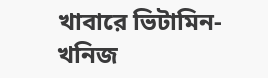খাবারে ভিটামিন-খনিজ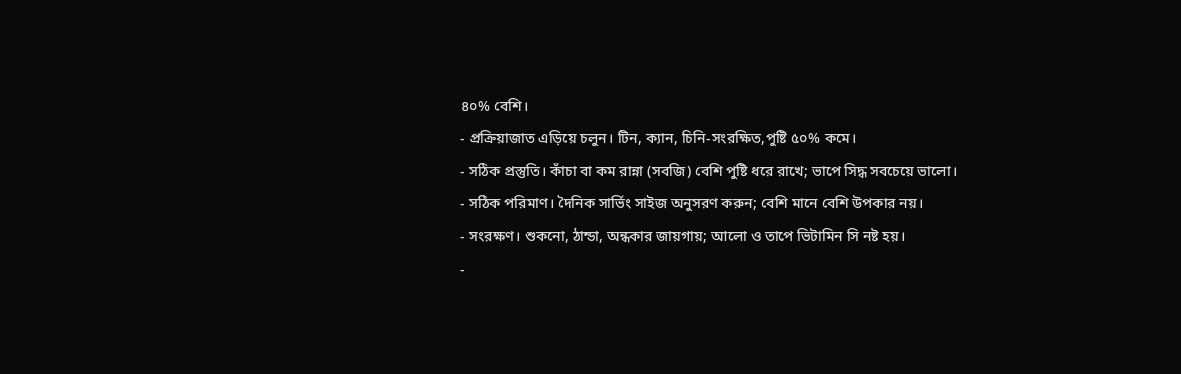৪০% বেশি।
- প্রক্রিয়াজাত এড়িয়ে চলুন। টিন, ক্যান, চিনি-সংরক্ষিত,পুষ্টি ৫০% কমে।
- সঠিক প্রস্তুতি। কাঁচা বা কম রান্না (সবজি) বেশি পুষ্টি ধরে রাখে; ভাপে সিদ্ধ সবচেয়ে ভালো।
- সঠিক পরিমাণ। দৈনিক সার্ভিং সাইজ অনুসরণ করুন; বেশি মানে বেশি উপকার নয়।
- সংরক্ষণ। শুকনো, ঠান্ডা, অন্ধকার জায়গায়; আলো ও তাপে ভিটামিন সি নষ্ট হয়।
-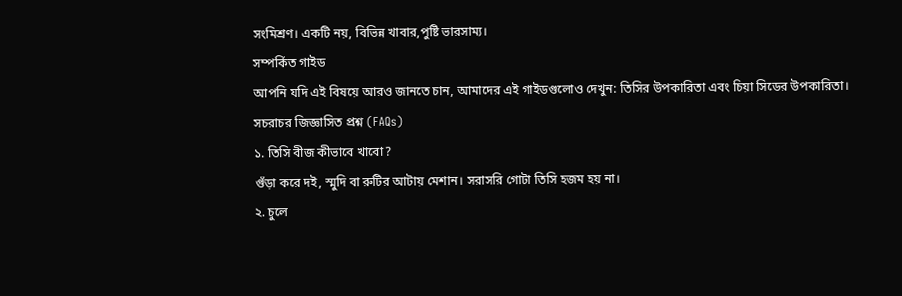সংমিশ্রণ। একটি নয়, বিভিন্ন খাবার,পুষ্টি ভারসাম্য।
সম্পর্কিত গাইড
আপনি যদি এই বিষয়ে আরও জানতে চান, আমাদের এই গাইডগুলোও দেখুন: তিসির উপকারিতা এবং চিয়া সিডের উপকারিতা।
সচরাচর জিজ্ঞাসিত প্রশ্ন (FAQs)
১. তিসি বীজ কীভাবে খাবো?
গুঁড়া করে দই, স্মুদি বা রুটির আটায় মেশান। সরাসরি গোটা তিসি হজম হয় না।
২. চুলে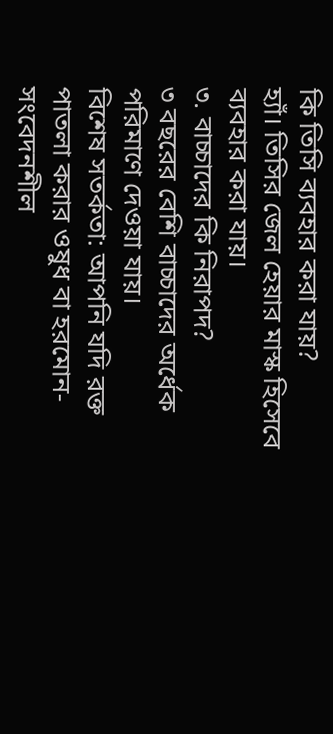কি তিসি ব্যবহার করা যায়?
হ্যাঁ। তিসির জেল হেয়ার মাস্ক হিসেবে ব্যবহার করা যায়।
৩. বাচ্চাদের কি নিরাপদ?
৩ বছরের বেশি বাচ্চাদের অর্ধেক পরিমাণে দেওয়া যায়।
বিশেষ সতর্কতা: আপনি যদি রক্ত পাতলা করার ওষুধ বা হরমোন-সংবেদনশীল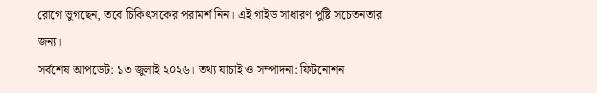রোগে ভুগছেন, তবে চিকিৎসকের পরামর্শ নিন। এই গাইড সাধারণ পুষ্টি সচেতনতার জন্য।
সর্বশেষ আপডেট: ১৩ জুলাই ২০২৬। তথ্য যাচাই ও সম্পাদনা: ফিটনোশন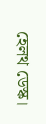হেলথ ডেস্ক।